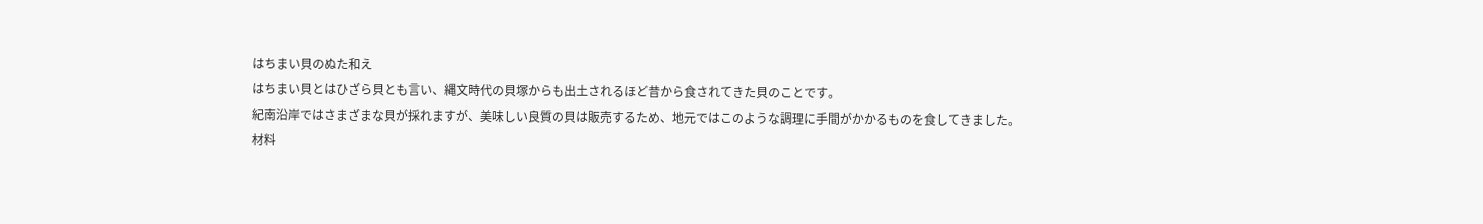はちまい貝のぬた和え
はちまい貝とはひざら貝とも言い、縄文時代の貝塚からも出土されるほど昔から食されてきた貝のことです。
紀南沿岸ではさまざまな貝が採れますが、美味しい良質の貝は販売するため、地元ではこのような調理に手間がかかるものを食してきました。
材料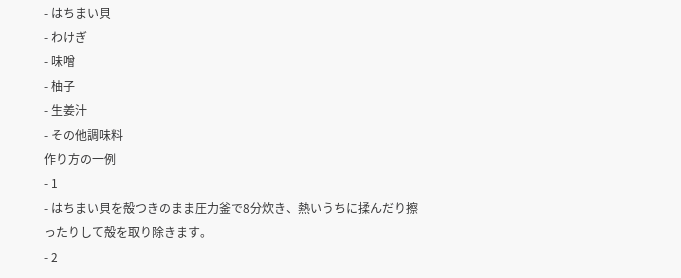- はちまい貝
- わけぎ
- 味噌
- 柚子
- 生姜汁
- その他調味料
作り方の一例
- 1
- はちまい貝を殻つきのまま圧力釜で8分炊き、熱いうちに揉んだり擦ったりして殻を取り除きます。
- 2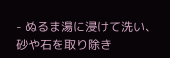- ぬるま湯に浸けて洗い、砂や石を取り除き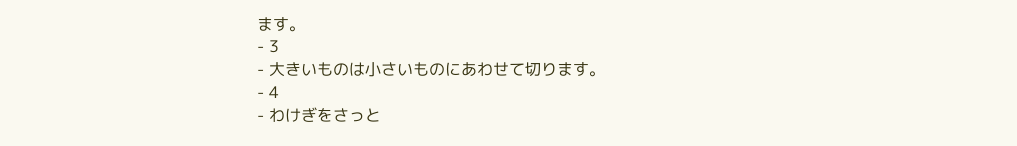ます。
- 3
- 大きいものは小さいものにあわせて切ります。
- 4
- わけぎをさっと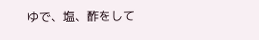ゆで、塩、酢をして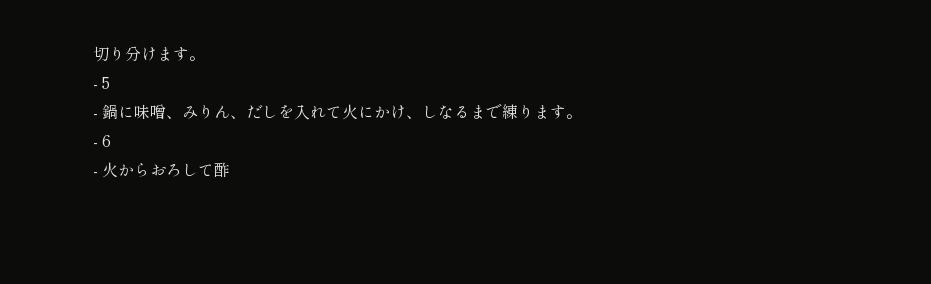切り分けます。
- 5
- 鍋に味噌、みりん、だしを入れて火にかけ、しなるまで練ります。
- 6
- 火からおろして酢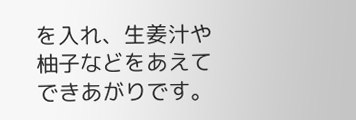を入れ、生姜汁や柚子などをあえてできあがりです。